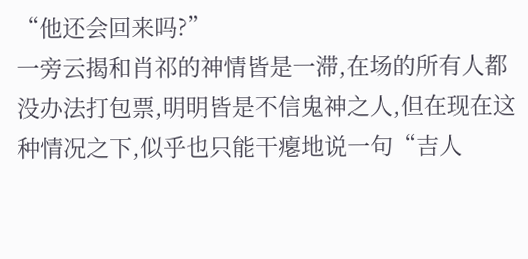“他还会回来吗?”
一旁云揭和肖祁的神情皆是一滞,在场的所有人都没办法打包票,明明皆是不信鬼神之人,但在现在这种情况之下,似乎也只能干瘪地说一句“吉人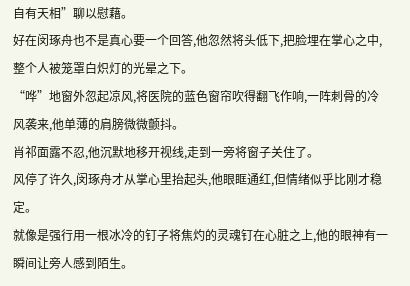自有天相”聊以慰藉。
好在闵琢舟也不是真心要一个回答,他忽然将头低下,把脸埋在掌心之中,整个人被笼罩白炽灯的光晕之下。
“哗”地窗外忽起凉风,将医院的蓝色窗帘吹得翻飞作响,一阵刺骨的冷风袭来,他单薄的肩膀微微颤抖。
肖祁面露不忍,他沉默地移开视线,走到一旁将窗子关住了。
风停了许久,闵琢舟才从掌心里抬起头,他眼眶通红,但情绪似乎比刚才稳定。
就像是强行用一根冰冷的钉子将焦灼的灵魂钉在心脏之上,他的眼神有一瞬间让旁人感到陌生。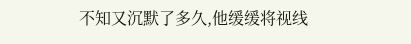不知又沉默了多久,他缓缓将视线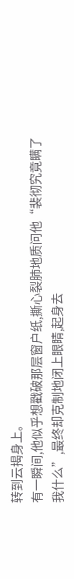转到云揭身上。
有一瞬间,他似乎想戳破那层窗户纸,撕心裂肺地质问他“裴彻究竟瞒了我什么”,最终却克制地闭上眼睛,起身去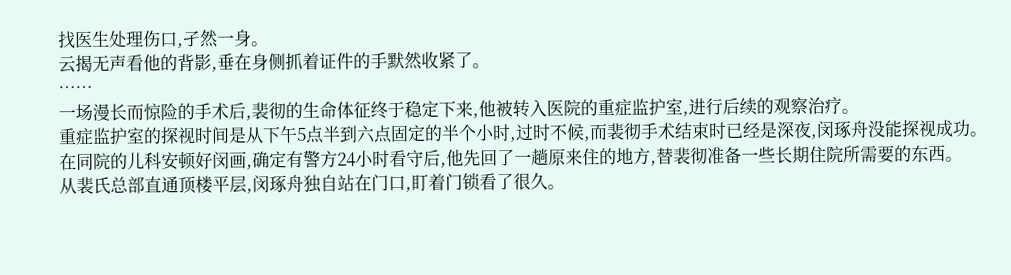找医生处理伤口,孑然一身。
云揭无声看他的背影,垂在身侧抓着证件的手默然收紧了。
……
一场漫长而惊险的手术后,裴彻的生命体征终于稳定下来,他被转入医院的重症监护室,进行后续的观察治疗。
重症监护室的探视时间是从下午5点半到六点固定的半个小时,过时不候,而裴彻手术结束时已经是深夜,闵琢舟没能探视成功。
在同院的儿科安顿好闵画,确定有警方24小时看守后,他先回了一趟原来住的地方,替裴彻准备一些长期住院所需要的东西。
从裴氏总部直通顶楼平层,闵琢舟独自站在门口,盯着门锁看了很久。